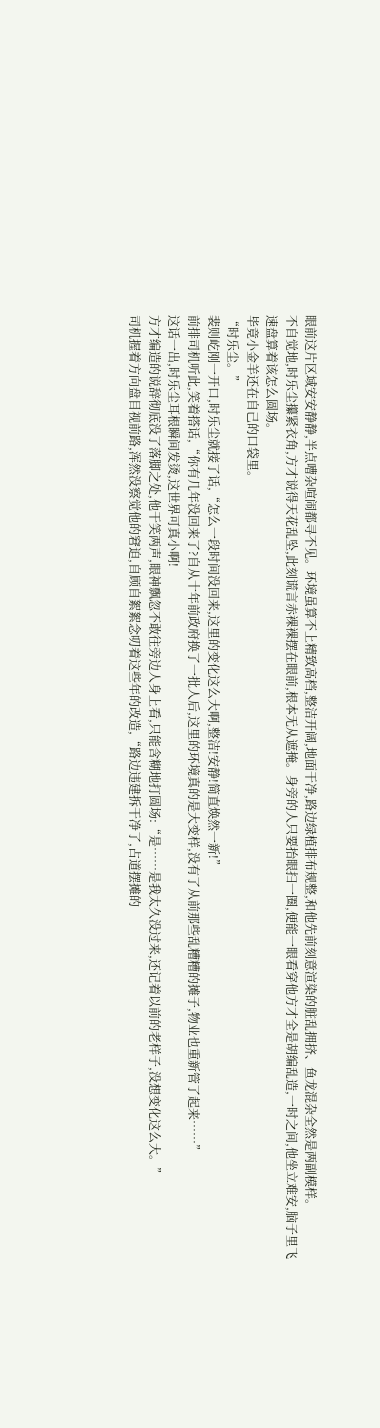眼前这片区域安安静静,半点嘈杂喧闹都寻不见。环境虽算不上精致高档,整洁开阔,地面干净,路边绿植排布规整,和他先前刻意渲染的脏乱拥挤、鱼龙混杂全然是两副模样。
不自觉地,时乐尘攥紧衣角,方才说得天花乱坠,此刻谎言赤裸裸摆在眼前,根本无从遮掩。身旁的人只要抬眼扫一圈,便能一眼看穿他方才全是胡编乱造,一时之间,他坐立难安,脑子里飞速盘算着该怎么圆场。
毕竟小金羊还在自己的口袋里。
“时乐尘。”
裴则屹刚一开口,时乐尘就接了话,“怎么一段时间没回来,这里的变化这么大啊,整洁!安静!简直焕然一新!”
前排司机听此,笑着搭话,“你有几年没回来了?自从十年前政府换了一批人后,这里的环境真的是大变样,没有了从前那些乱糟糟的摊子,物业也重新管了起来……”
这话一出,时乐尘耳根瞬间发烫,这世界可真小啊!
方才编造的说辞彻底没了落脚之处,他干笑两声,眼神飘忽不敢往旁边人身上看,只能含糊地打圆场:“是……是我太久没过来,还记着以前的老样子,没想变化这么大。”
司机握着方向盘目视前路,浑然没察觉他的窘迫,自顾自絮絮念叨着这些年的改造,“路边违建拆干净了,占道摆摊的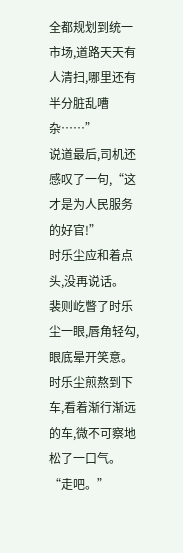全都规划到统一市场,道路天天有人清扫,哪里还有半分脏乱嘈杂……”
说道最后,司机还感叹了一句,“这才是为人民服务的好官!”
时乐尘应和着点头,没再说话。
裴则屹瞥了时乐尘一眼,唇角轻勾,眼底晕开笑意。
时乐尘煎熬到下车,看着渐行渐远的车,微不可察地松了一口气。
“走吧。”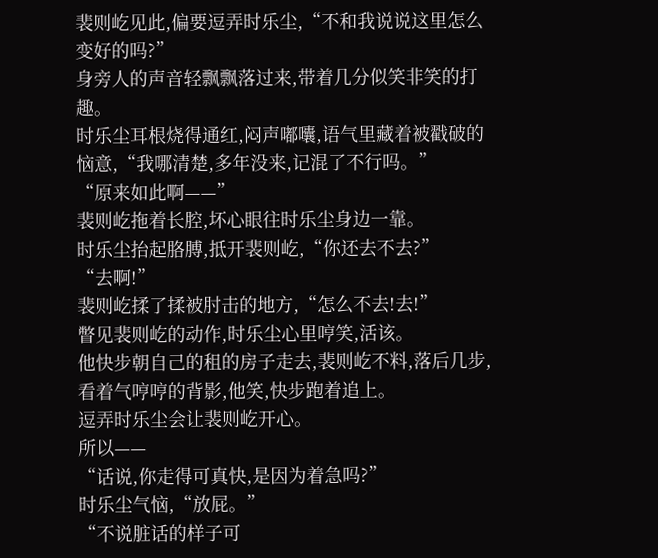裴则屹见此,偏要逗弄时乐尘,“不和我说说这里怎么变好的吗?”
身旁人的声音轻飘飘落过来,带着几分似笑非笑的打趣。
时乐尘耳根烧得通红,闷声嘟囔,语气里藏着被戳破的恼意,“我哪清楚,多年没来,记混了不行吗。”
“原来如此啊——”
裴则屹拖着长腔,坏心眼往时乐尘身边一靠。
时乐尘抬起胳膊,抵开裴则屹,“你还去不去?”
“去啊!”
裴则屹揉了揉被肘击的地方,“怎么不去!去!”
瞥见裴则屹的动作,时乐尘心里哼笑,活该。
他快步朝自己的租的房子走去,裴则屹不料,落后几步,看着气哼哼的背影,他笑,快步跑着追上。
逗弄时乐尘会让裴则屹开心。
所以——
“话说,你走得可真快,是因为着急吗?”
时乐尘气恼,“放屁。”
“不说脏话的样子可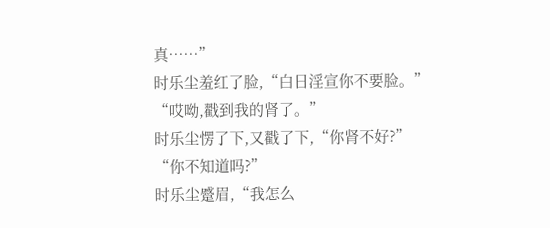真……”
时乐尘羞红了脸,“白日淫宣你不要脸。”
“哎呦,戳到我的肾了。”
时乐尘愣了下,又戳了下,“你肾不好?”
“你不知道吗?”
时乐尘蹙眉,“我怎么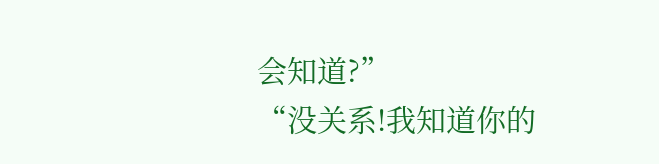会知道?”
“没关系!我知道你的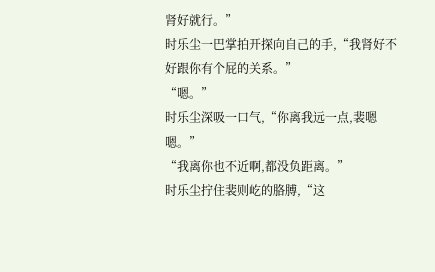肾好就行。”
时乐尘一巴掌拍开探向自己的手,“我肾好不好跟你有个屁的关系。”
“嗯。”
时乐尘深吸一口气,“你离我远一点,裴嗯嗯。”
“我离你也不近啊,都没负距离。”
时乐尘拧住裴则屹的胳膊,“这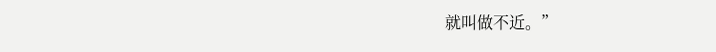就叫做不近。”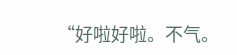“好啦好啦。不气。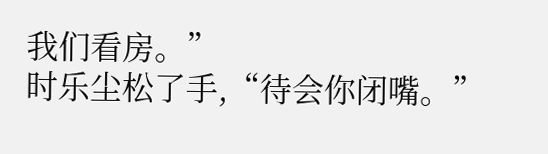我们看房。”
时乐尘松了手,“待会你闭嘴。”